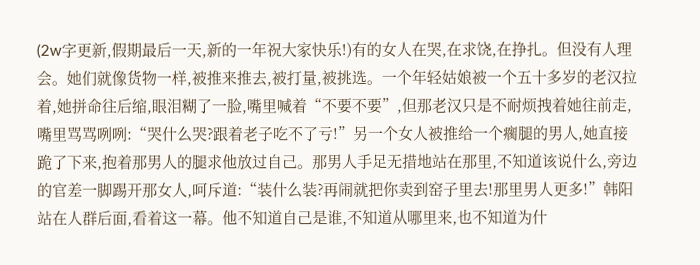(2w字更新,假期最后一天,新的一年祝大家快乐!)有的女人在哭,在求饶,在挣扎。但没有人理会。她们就像货物一样,被推来推去,被打量,被挑选。一个年轻姑娘被一个五十多岁的老汉拉着,她拼命往后缩,眼泪糊了一脸,嘴里喊着“不要不要”,但那老汉只是不耐烦拽着她往前走,嘴里骂骂咧咧:“哭什么哭?跟着老子吃不了亏!”另一个女人被推给一个瘸腿的男人,她直接跪了下来,抱着那男人的腿求他放过自己。那男人手足无措地站在那里,不知道该说什么,旁边的官差一脚踢开那女人,呵斥道:“装什么装?再闹就把你卖到窑子里去!那里男人更多!”韩阳站在人群后面,看着这一幕。他不知道自己是谁,不知道从哪里来,也不知道为什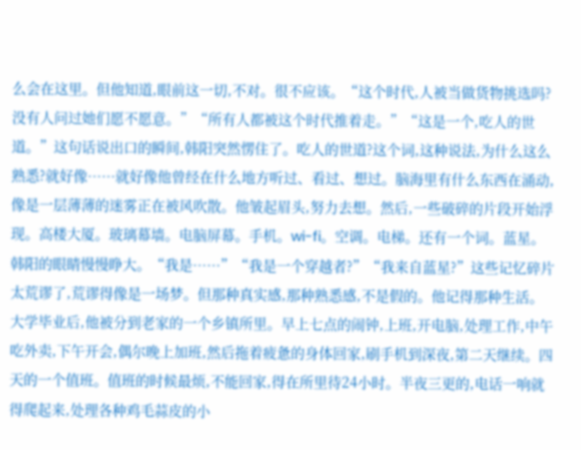么会在这里。但他知道,眼前这一切,不对。很不应该。“这个时代,人被当做货物挑选吗?没有人问过她们愿不愿意。”“所有人都被这个时代推着走。”“这是一个,吃人的世道。”这句话说出口的瞬间,韩阳突然愣住了。吃人的世道?这个词,这种说法,为什么这么熟悉?就好像……就好像他曾经在什么地方听过、看过、想过。脑海里有什么东西在涌动,像是一层薄薄的迷雾正在被风吹散。他皱起眉头,努力去想。然后,一些破碎的片段开始浮现。高楼大厦。玻璃幕墙。电脑屏幕。手机。wi-fi。空调。电梯。还有一个词。蓝星。韩阳的眼睛慢慢睁大。“我是……”“我是一个穿越者?”“我来自蓝星?”这些记忆碎片太荒谬了,荒谬得像是一场梦。但那种真实感,那种熟悉感,不是假的。他记得那种生活。大学毕业后,他被分到老家的一个乡镇所里。早上七点的闹钟,上班,开电脑,处理工作,中午吃外卖,下午开会,偶尔晚上加班,然后拖着疲惫的身体回家,刷手机到深夜,第二天继续。四天的一个值班。值班的时候最烦,不能回家,得在所里待24小时。半夜三更的,电话一响就得爬起来,处理各种鸡毛蒜皮的小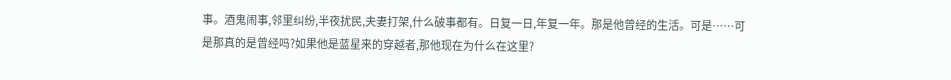事。酒鬼闹事,邻里纠纷,半夜扰民,夫妻打架,什么破事都有。日复一日,年复一年。那是他曾经的生活。可是……可是那真的是曾经吗?如果他是蓝星来的穿越者,那他现在为什么在这里?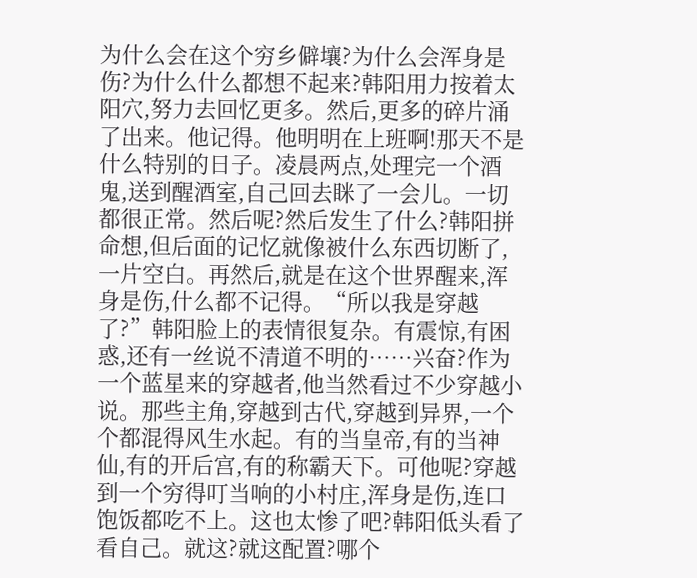为什么会在这个穷乡僻壤?为什么会浑身是伤?为什么什么都想不起来?韩阳用力按着太阳穴,努力去回忆更多。然后,更多的碎片涌了出来。他记得。他明明在上班啊!那天不是什么特别的日子。凌晨两点,处理完一个酒鬼,送到醒酒室,自己回去眯了一会儿。一切都很正常。然后呢?然后发生了什么?韩阳拼命想,但后面的记忆就像被什么东西切断了,一片空白。再然后,就是在这个世界醒来,浑身是伤,什么都不记得。“所以我是穿越了?”韩阳脸上的表情很复杂。有震惊,有困惑,还有一丝说不清道不明的……兴奋?作为一个蓝星来的穿越者,他当然看过不少穿越小说。那些主角,穿越到古代,穿越到异界,一个个都混得风生水起。有的当皇帝,有的当神仙,有的开后宫,有的称霸天下。可他呢?穿越到一个穷得叮当响的小村庄,浑身是伤,连口饱饭都吃不上。这也太惨了吧?韩阳低头看了看自己。就这?就这配置?哪个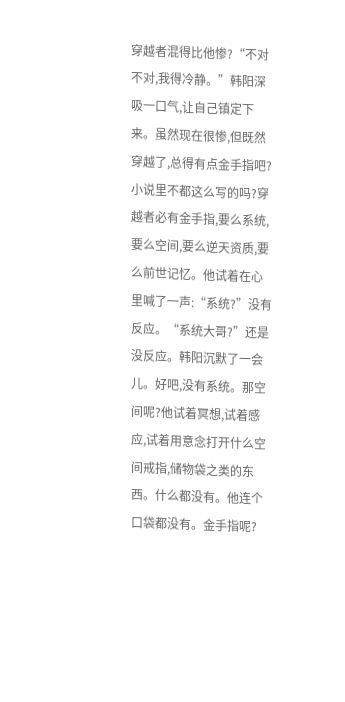穿越者混得比他惨?“不对不对,我得冷静。”韩阳深吸一口气,让自己镇定下来。虽然现在很惨,但既然穿越了,总得有点金手指吧?小说里不都这么写的吗?穿越者必有金手指,要么系统,要么空间,要么逆天资质,要么前世记忆。他试着在心里喊了一声:“系统?”没有反应。“系统大哥?”还是没反应。韩阳沉默了一会儿。好吧,没有系统。那空间呢?他试着冥想,试着感应,试着用意念打开什么空间戒指,储物袋之类的东西。什么都没有。他连个口袋都没有。金手指呢?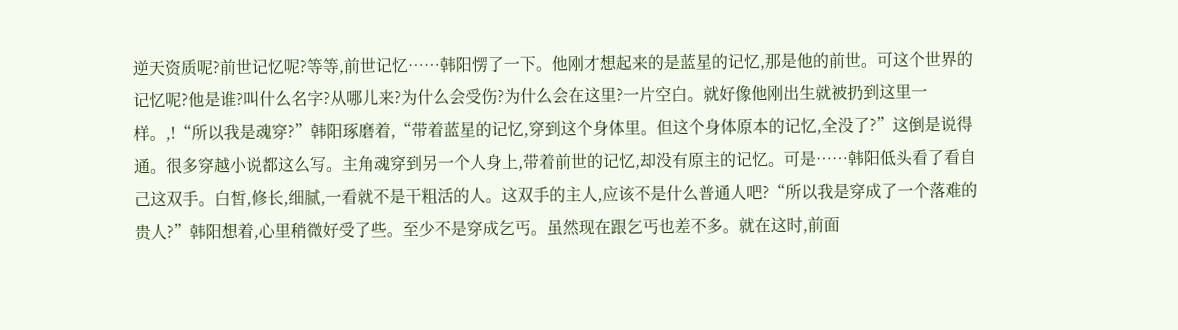逆天资质呢?前世记忆呢?等等,前世记忆……韩阳愣了一下。他刚才想起来的是蓝星的记忆,那是他的前世。可这个世界的记忆呢?他是谁?叫什么名字?从哪儿来?为什么会受伤?为什么会在这里?一片空白。就好像他刚出生就被扔到这里一样。,!“所以我是魂穿?”韩阳琢磨着,“带着蓝星的记忆,穿到这个身体里。但这个身体原本的记忆,全没了?”这倒是说得通。很多穿越小说都这么写。主角魂穿到另一个人身上,带着前世的记忆,却没有原主的记忆。可是……韩阳低头看了看自己这双手。白皙,修长,细腻,一看就不是干粗活的人。这双手的主人,应该不是什么普通人吧?“所以我是穿成了一个落难的贵人?”韩阳想着,心里稍微好受了些。至少不是穿成乞丐。虽然现在跟乞丐也差不多。就在这时,前面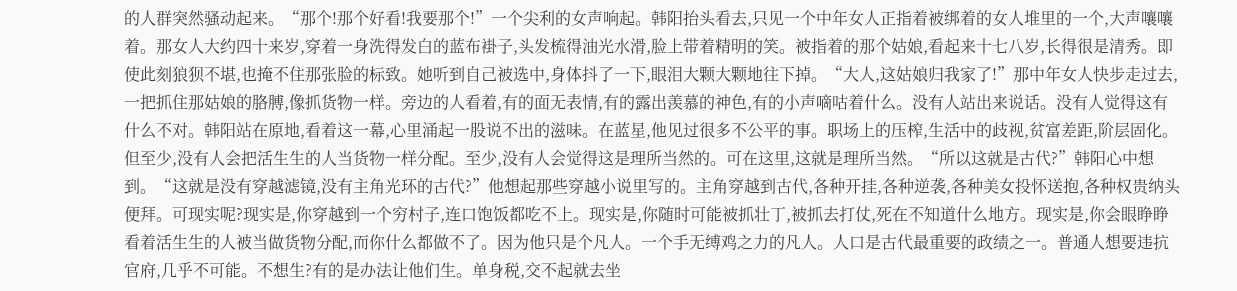的人群突然骚动起来。“那个!那个好看!我要那个!”一个尖利的女声响起。韩阳抬头看去,只见一个中年女人正指着被绑着的女人堆里的一个,大声嚷嚷着。那女人大约四十来岁,穿着一身洗得发白的蓝布褂子,头发梳得油光水滑,脸上带着精明的笑。被指着的那个姑娘,看起来十七八岁,长得很是清秀。即使此刻狼狈不堪,也掩不住那张脸的标致。她听到自己被选中,身体抖了一下,眼泪大颗大颗地往下掉。“大人,这姑娘归我家了!”那中年女人快步走过去,一把抓住那姑娘的胳膊,像抓货物一样。旁边的人看着,有的面无表情,有的露出羡慕的神色,有的小声嘀咕着什么。没有人站出来说话。没有人觉得这有什么不对。韩阳站在原地,看着这一幕,心里涌起一股说不出的滋味。在蓝星,他见过很多不公平的事。职场上的压榨,生活中的歧视,贫富差距,阶层固化。但至少,没有人会把活生生的人当货物一样分配。至少,没有人会觉得这是理所当然的。可在这里,这就是理所当然。“所以这就是古代?”韩阳心中想到。“这就是没有穿越滤镜,没有主角光环的古代?”他想起那些穿越小说里写的。主角穿越到古代,各种开挂,各种逆袭,各种美女投怀送抱,各种权贵纳头便拜。可现实呢?现实是,你穿越到一个穷村子,连口饱饭都吃不上。现实是,你随时可能被抓壮丁,被抓去打仗,死在不知道什么地方。现实是,你会眼睁睁看着活生生的人被当做货物分配,而你什么都做不了。因为他只是个凡人。一个手无缚鸡之力的凡人。人口是古代最重要的政绩之一。普通人想要违抗官府,几乎不可能。不想生?有的是办法让他们生。单身税,交不起就去坐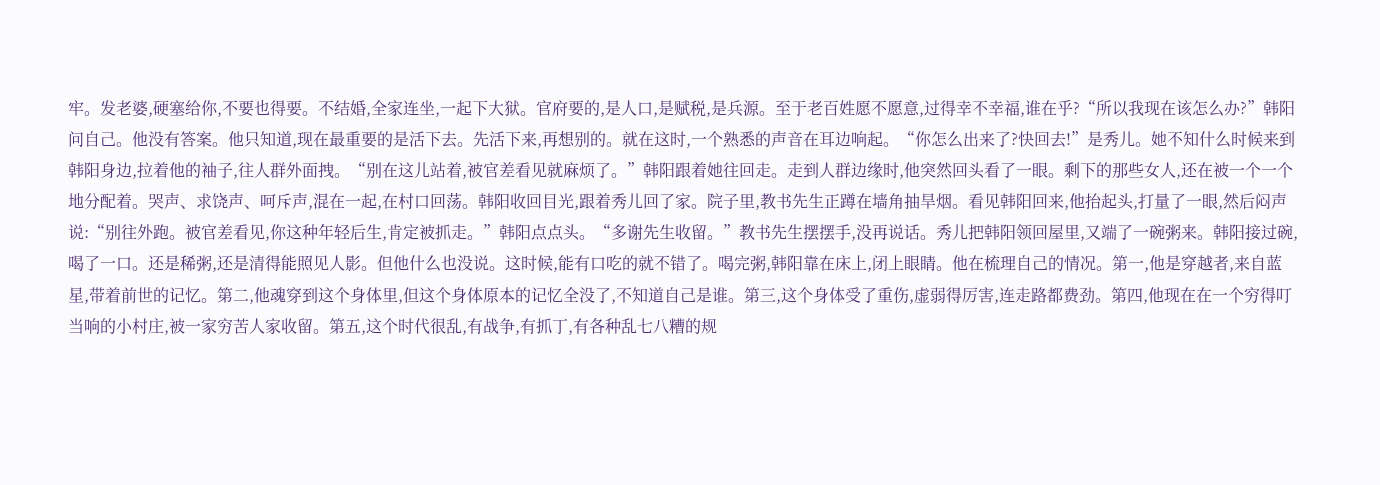牢。发老婆,硬塞给你,不要也得要。不结婚,全家连坐,一起下大狱。官府要的,是人口,是赋税,是兵源。至于老百姓愿不愿意,过得幸不幸福,谁在乎?“所以我现在该怎么办?”韩阳问自己。他没有答案。他只知道,现在最重要的是活下去。先活下来,再想别的。就在这时,一个熟悉的声音在耳边响起。“你怎么出来了?快回去!”是秀儿。她不知什么时候来到韩阳身边,拉着他的袖子,往人群外面拽。“别在这儿站着,被官差看见就麻烦了。”韩阳跟着她往回走。走到人群边缘时,他突然回头看了一眼。剩下的那些女人,还在被一个一个地分配着。哭声、求饶声、呵斥声,混在一起,在村口回荡。韩阳收回目光,跟着秀儿回了家。院子里,教书先生正蹲在墙角抽旱烟。看见韩阳回来,他抬起头,打量了一眼,然后闷声说:“别往外跑。被官差看见,你这种年轻后生,肯定被抓走。”韩阳点点头。“多谢先生收留。”教书先生摆摆手,没再说话。秀儿把韩阳领回屋里,又端了一碗粥来。韩阳接过碗,喝了一口。还是稀粥,还是清得能照见人影。但他什么也没说。这时候,能有口吃的就不错了。喝完粥,韩阳靠在床上,闭上眼睛。他在梳理自己的情况。第一,他是穿越者,来自蓝星,带着前世的记忆。第二,他魂穿到这个身体里,但这个身体原本的记忆全没了,不知道自己是谁。第三,这个身体受了重伤,虚弱得厉害,连走路都费劲。第四,他现在在一个穷得叮当响的小村庄,被一家穷苦人家收留。第五,这个时代很乱,有战争,有抓丁,有各种乱七八糟的规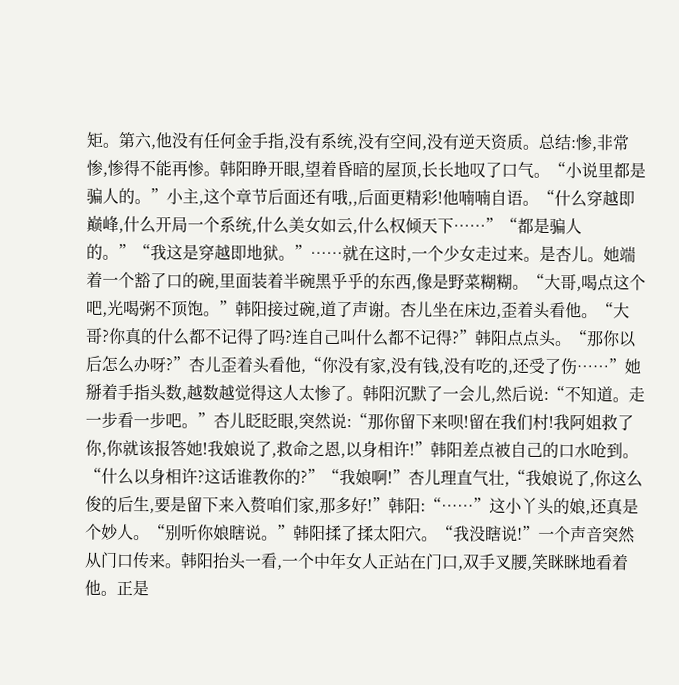矩。第六,他没有任何金手指,没有系统,没有空间,没有逆天资质。总结:惨,非常惨,惨得不能再惨。韩阳睁开眼,望着昏暗的屋顶,长长地叹了口气。“小说里都是骗人的。”小主,这个章节后面还有哦,,后面更精彩!他喃喃自语。“什么穿越即巅峰,什么开局一个系统,什么美女如云,什么权倾天下……”“都是骗人的。”“我这是穿越即地狱。”……就在这时,一个少女走过来。是杏儿。她端着一个豁了口的碗,里面装着半碗黑乎乎的东西,像是野菜糊糊。“大哥,喝点这个吧,光喝粥不顶饱。”韩阳接过碗,道了声谢。杏儿坐在床边,歪着头看他。“大哥?你真的什么都不记得了吗?连自己叫什么都不记得?”韩阳点点头。“那你以后怎么办呀?”杏儿歪着头看他,“你没有家,没有钱,没有吃的,还受了伤……”她掰着手指头数,越数越觉得这人太惨了。韩阳沉默了一会儿,然后说:“不知道。走一步看一步吧。”杏儿眨眨眼,突然说:“那你留下来呗!留在我们村!我阿姐救了你,你就该报答她!我娘说了,救命之恩,以身相许!”韩阳差点被自己的口水呛到。“什么以身相许?这话谁教你的?”“我娘啊!”杏儿理直气壮,“我娘说了,你这么俊的后生,要是留下来入赘咱们家,那多好!”韩阳:“……”这小丫头的娘,还真是个妙人。“别听你娘瞎说。”韩阳揉了揉太阳穴。“我没瞎说!”一个声音突然从门口传来。韩阳抬头一看,一个中年女人正站在门口,双手叉腰,笑眯眯地看着他。正是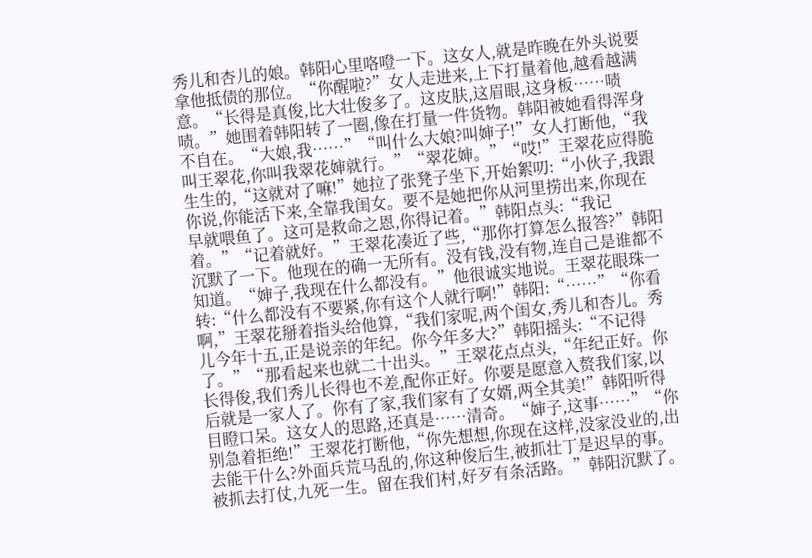秀儿和杏儿的娘。韩阳心里咯噔一下。这女人,就是昨晚在外头说要拿他抵债的那位。“你醒啦?”女人走进来,上下打量着他,越看越满意。“长得是真俊,比大壮俊多了。这皮肤,这眉眼,这身板……啧啧。”她围着韩阳转了一圈,像在打量一件货物。韩阳被她看得浑身不自在。“大娘,我……”“叫什么大娘?叫婶子!”女人打断他,“我叫王翠花,你叫我翠花婶就行。”“翠花婶。”“哎!”王翠花应得脆生生的,“这就对了嘛!”她拉了张凳子坐下,开始絮叨:“小伙子,我跟你说,你能活下来,全靠我闺女。要不是她把你从河里捞出来,你现在早就喂鱼了。这可是救命之恩,你得记着。”韩阳点头:“我记着。”“记着就好。”王翠花凑近了些,“那你打算怎么报答?”韩阳沉默了一下。他现在的确一无所有。没有钱,没有物,连自己是谁都不知道。“婶子,我现在什么都没有。”他很诚实地说。王翠花眼珠一转:“什么都没有不要紧,你有这个人就行啊!”韩阳:“……”“你看啊,”王翠花掰着指头给他算,“我们家呢,两个闺女,秀儿和杏儿。秀儿今年十五,正是说亲的年纪。你今年多大?”韩阳摇头:“不记得了。”“那看起来也就二十出头。”王翠花点点头,“年纪正好。你长得俊,我们秀儿长得也不差,配你正好。你要是愿意入赘我们家,以后就是一家人了。你有了家,我们家有了女婿,两全其美!”韩阳听得目瞪口呆。这女人的思路,还真是……清奇。“婶子,这事……”“你别急着拒绝!”王翠花打断他,“你先想想,你现在这样,没家没业的,出去能干什么?外面兵荒马乱的,你这种俊后生,被抓壮丁是迟早的事。被抓去打仗,九死一生。留在我们村,好歹有条活路。”韩阳沉默了。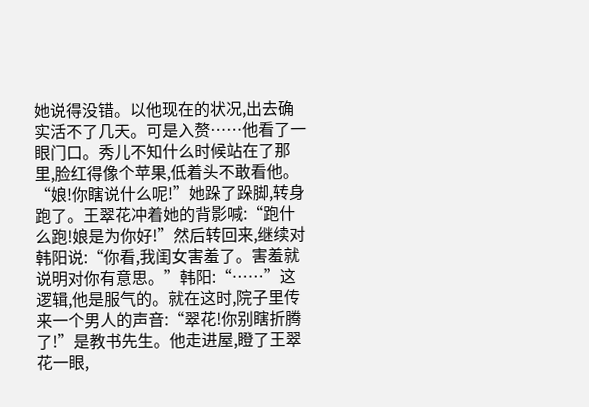她说得没错。以他现在的状况,出去确实活不了几天。可是入赘……他看了一眼门口。秀儿不知什么时候站在了那里,脸红得像个苹果,低着头不敢看他。“娘!你瞎说什么呢!”她跺了跺脚,转身跑了。王翠花冲着她的背影喊:“跑什么跑!娘是为你好!”然后转回来,继续对韩阳说:“你看,我闺女害羞了。害羞就说明对你有意思。”韩阳:“……”这逻辑,他是服气的。就在这时,院子里传来一个男人的声音:“翠花!你别瞎折腾了!”是教书先生。他走进屋,瞪了王翠花一眼,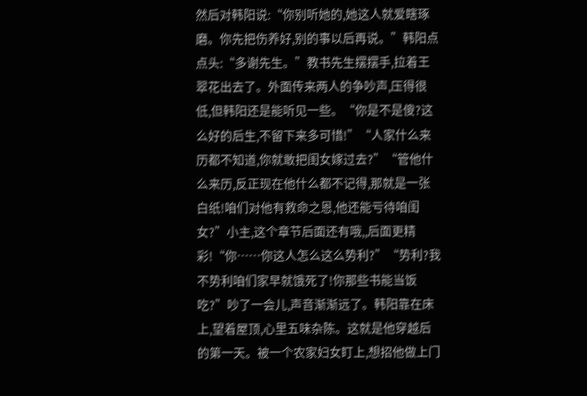然后对韩阳说:“你别听她的,她这人就爱瞎琢磨。你先把伤养好,别的事以后再说。”韩阳点点头:“多谢先生。”教书先生摆摆手,拉着王翠花出去了。外面传来两人的争吵声,压得很低,但韩阳还是能听见一些。“你是不是傻?这么好的后生,不留下来多可惜!”“人家什么来历都不知道,你就敢把闺女嫁过去?”“管他什么来历,反正现在他什么都不记得,那就是一张白纸!咱们对他有救命之恩,他还能亏待咱闺女?”小主,这个章节后面还有哦,,后面更精彩!“你……你这人怎么这么势利?”“势利?我不势利咱们家早就饿死了!你那些书能当饭吃?”吵了一会儿,声音渐渐远了。韩阳靠在床上,望着屋顶,心里五味杂陈。这就是他穿越后的第一天。被一个农家妇女盯上,想招他做上门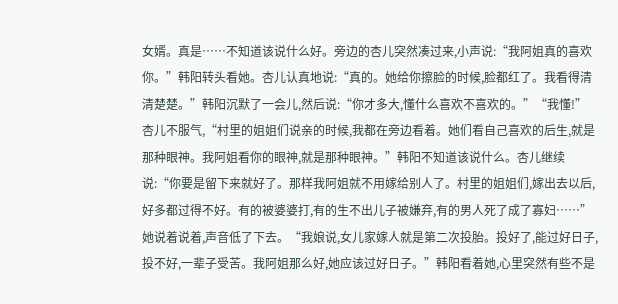女婿。真是……不知道该说什么好。旁边的杏儿突然凑过来,小声说:“我阿姐真的喜欢你。”韩阳转头看她。杏儿认真地说:“真的。她给你擦脸的时候,脸都红了。我看得清清楚楚。”韩阳沉默了一会儿,然后说:“你才多大,懂什么喜欢不喜欢的。”“我懂!”杏儿不服气,“村里的姐姐们说亲的时候,我都在旁边看着。她们看自己喜欢的后生,就是那种眼神。我阿姐看你的眼神,就是那种眼神。”韩阳不知道该说什么。杏儿继续说:“你要是留下来就好了。那样我阿姐就不用嫁给别人了。村里的姐姐们,嫁出去以后,好多都过得不好。有的被婆婆打,有的生不出儿子被嫌弃,有的男人死了成了寡妇……”她说着说着,声音低了下去。“我娘说,女儿家嫁人就是第二次投胎。投好了,能过好日子,投不好,一辈子受苦。我阿姐那么好,她应该过好日子。”韩阳看着她,心里突然有些不是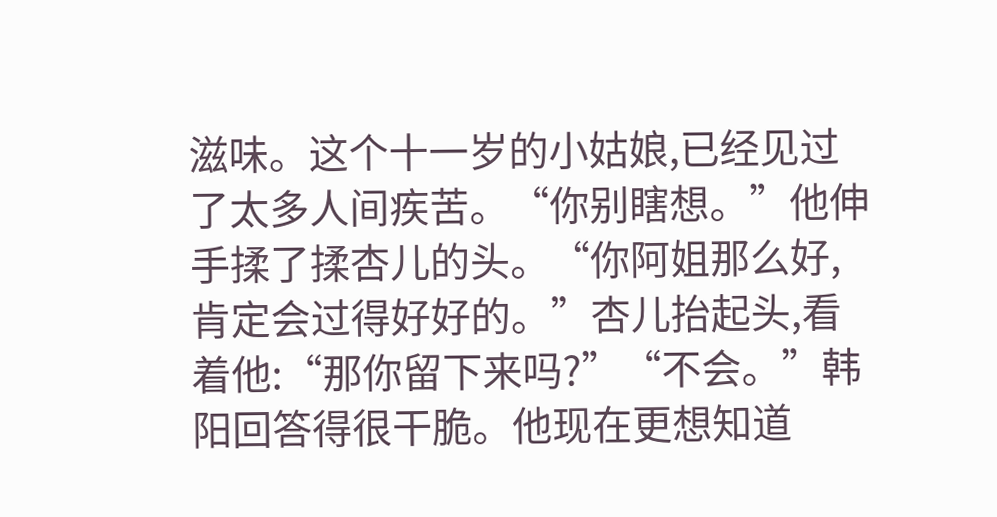滋味。这个十一岁的小姑娘,已经见过了太多人间疾苦。“你别瞎想。”他伸手揉了揉杏儿的头。“你阿姐那么好,肯定会过得好好的。”杏儿抬起头,看着他:“那你留下来吗?”“不会。”韩阳回答得很干脆。他现在更想知道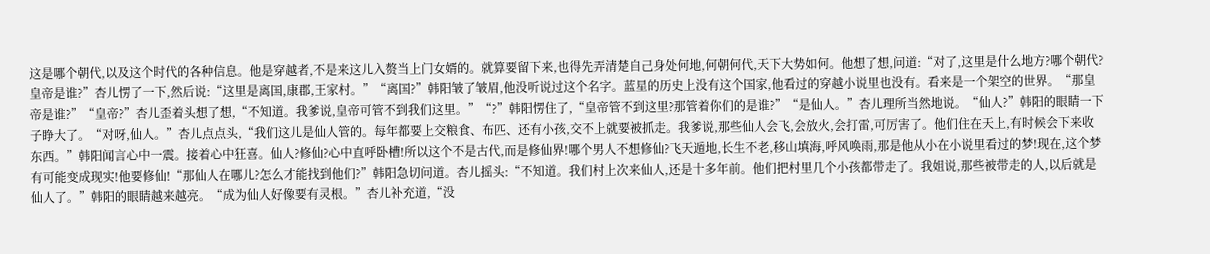这是哪个朝代,以及这个时代的各种信息。他是穿越者,不是来这儿入赘当上门女婿的。就算要留下来,也得先弄清楚自己身处何地,何朝何代,天下大势如何。他想了想,问道:“对了,这里是什么地方?哪个朝代?皇帝是谁?”杏儿愣了一下,然后说:“这里是离国,康郡,王家村。”“离国?”韩阳皱了皱眉,他没听说过这个名字。蓝星的历史上没有这个国家,他看过的穿越小说里也没有。看来是一个架空的世界。“那皇帝是谁?”“皇帝?”杏儿歪着头想了想,“不知道。我爹说,皇帝可管不到我们这里。”“?”韩阳愣住了,“皇帝管不到这里?那管着你们的是谁?”“是仙人。”杏儿理所当然地说。“仙人?”韩阳的眼睛一下子睁大了。“对呀,仙人。”杏儿点点头,“我们这儿是仙人管的。每年都要上交粮食、布匹、还有小孩,交不上就要被抓走。我爹说,那些仙人会飞,会放火,会打雷,可厉害了。他们住在天上,有时候会下来收东西。”韩阳闻言心中一震。接着心中狂喜。仙人?修仙?心中直呼卧槽!所以这个不是古代,而是修仙界!哪个男人不想修仙?飞天遁地,长生不老,移山填海,呼风唤雨,那是他从小在小说里看过的梦!现在,这个梦有可能变成现实!他要修仙!“那仙人在哪儿?怎么才能找到他们?”韩阳急切问道。杏儿摇头:“不知道。我们村上次来仙人,还是十多年前。他们把村里几个小孩都带走了。我姐说,那些被带走的人,以后就是仙人了。”韩阳的眼睛越来越亮。“成为仙人好像要有灵根。”杏儿补充道,“没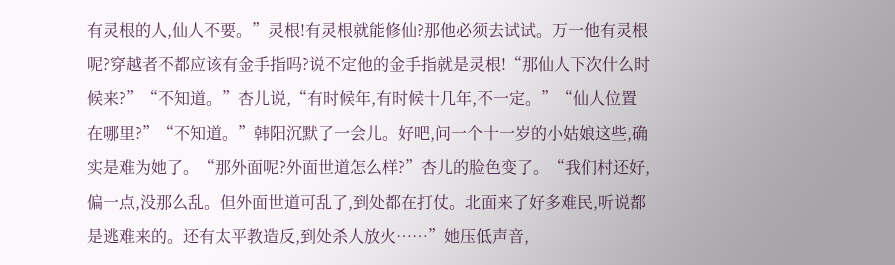有灵根的人,仙人不要。”灵根!有灵根就能修仙?那他必须去试试。万一他有灵根呢?穿越者不都应该有金手指吗?说不定他的金手指就是灵根!“那仙人下次什么时候来?”“不知道。”杏儿说,“有时候年,有时候十几年,不一定。”“仙人位置在哪里?”“不知道。”韩阳沉默了一会儿。好吧,问一个十一岁的小姑娘这些,确实是难为她了。“那外面呢?外面世道怎么样?”杏儿的脸色变了。“我们村还好,偏一点,没那么乱。但外面世道可乱了,到处都在打仗。北面来了好多难民,听说都是逃难来的。还有太平教造反,到处杀人放火……”她压低声音,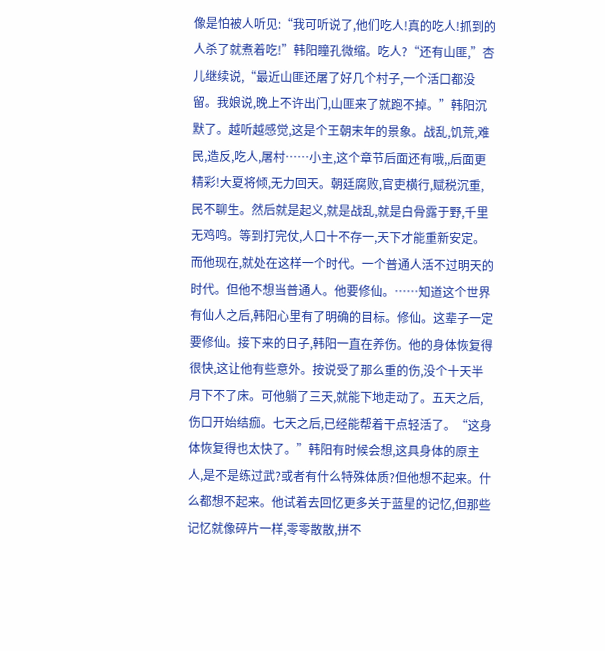像是怕被人听见:“我可听说了,他们吃人!真的吃人!抓到的人杀了就煮着吃!”韩阳瞳孔微缩。吃人?“还有山匪,”杏儿继续说,“最近山匪还屠了好几个村子,一个活口都没留。我娘说,晚上不许出门,山匪来了就跑不掉。”韩阳沉默了。越听越感觉,这是个王朝末年的景象。战乱,饥荒,难民,造反,吃人,屠村……小主,这个章节后面还有哦,,后面更精彩!大夏将倾,无力回天。朝廷腐败,官吏横行,赋税沉重,民不聊生。然后就是起义,就是战乱,就是白骨露于野,千里无鸡鸣。等到打完仗,人口十不存一,天下才能重新安定。而他现在,就处在这样一个时代。一个普通人活不过明天的时代。但他不想当普通人。他要修仙。……知道这个世界有仙人之后,韩阳心里有了明确的目标。修仙。这辈子一定要修仙。接下来的日子,韩阳一直在养伤。他的身体恢复得很快,这让他有些意外。按说受了那么重的伤,没个十天半月下不了床。可他躺了三天,就能下地走动了。五天之后,伤口开始结痂。七天之后,已经能帮着干点轻活了。“这身体恢复得也太快了。”韩阳有时候会想,这具身体的原主人,是不是练过武?或者有什么特殊体质?但他想不起来。什么都想不起来。他试着去回忆更多关于蓝星的记忆,但那些记忆就像碎片一样,零零散散,拼不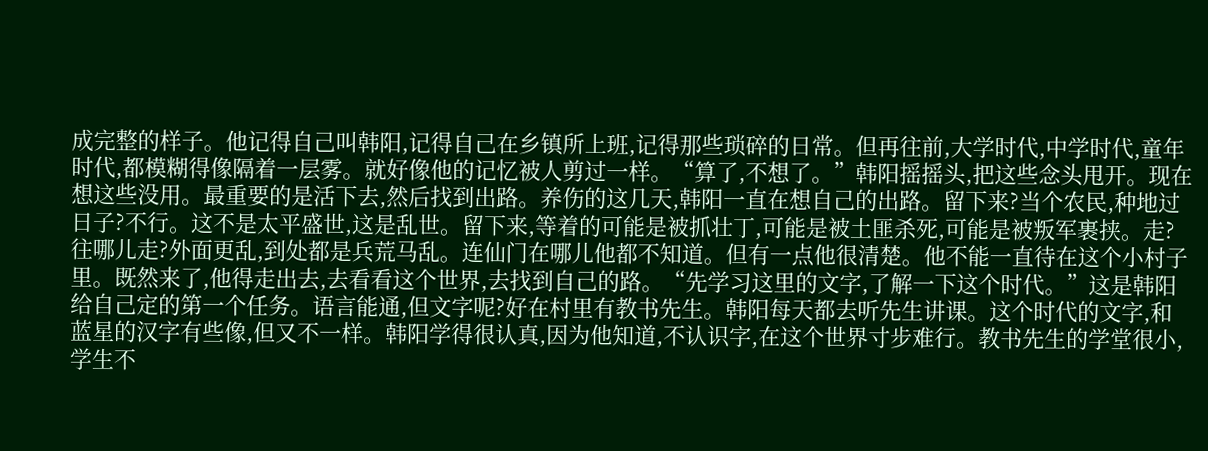成完整的样子。他记得自己叫韩阳,记得自己在乡镇所上班,记得那些琐碎的日常。但再往前,大学时代,中学时代,童年时代,都模糊得像隔着一层雾。就好像他的记忆被人剪过一样。“算了,不想了。”韩阳摇摇头,把这些念头甩开。现在想这些没用。最重要的是活下去,然后找到出路。养伤的这几天,韩阳一直在想自己的出路。留下来?当个农民,种地过日子?不行。这不是太平盛世,这是乱世。留下来,等着的可能是被抓壮丁,可能是被土匪杀死,可能是被叛军裹挟。走?往哪儿走?外面更乱,到处都是兵荒马乱。连仙门在哪儿他都不知道。但有一点他很清楚。他不能一直待在这个小村子里。既然来了,他得走出去,去看看这个世界,去找到自己的路。“先学习这里的文字,了解一下这个时代。”这是韩阳给自己定的第一个任务。语言能通,但文字呢?好在村里有教书先生。韩阳每天都去听先生讲课。这个时代的文字,和蓝星的汉字有些像,但又不一样。韩阳学得很认真,因为他知道,不认识字,在这个世界寸步难行。教书先生的学堂很小,学生不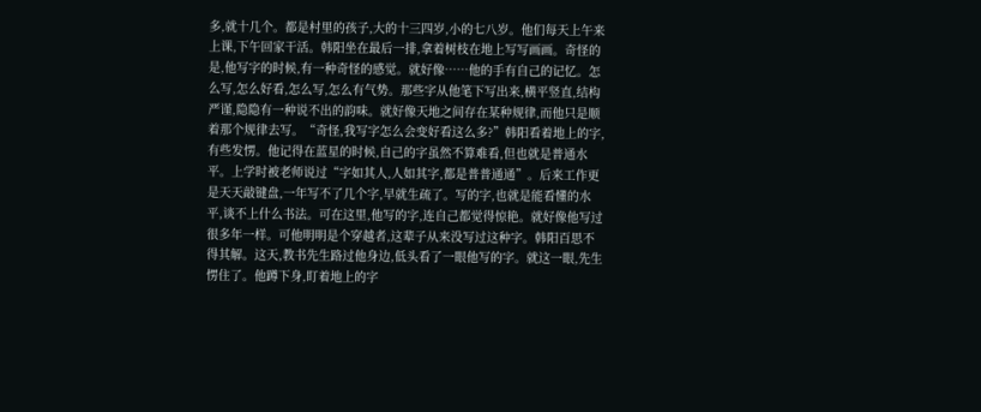多,就十几个。都是村里的孩子,大的十三四岁,小的七八岁。他们每天上午来上课,下午回家干活。韩阳坐在最后一排,拿着树枝在地上写写画画。奇怪的是,他写字的时候,有一种奇怪的感觉。就好像……他的手有自己的记忆。怎么写,怎么好看,怎么写,怎么有气势。那些字从他笔下写出来,横平竖直,结构严谨,隐隐有一种说不出的韵味。就好像天地之间存在某种规律,而他只是顺着那个规律去写。“奇怪,我写字怎么会变好看这么多?”韩阳看着地上的字,有些发愣。他记得在蓝星的时候,自己的字虽然不算难看,但也就是普通水平。上学时被老师说过“字如其人,人如其字,都是普普通通”。后来工作更是天天敲键盘,一年写不了几个字,早就生疏了。写的字,也就是能看懂的水平,谈不上什么书法。可在这里,他写的字,连自己都觉得惊艳。就好像他写过很多年一样。可他明明是个穿越者,这辈子从来没写过这种字。韩阳百思不得其解。这天,教书先生路过他身边,低头看了一眼他写的字。就这一眼,先生愣住了。他蹲下身,盯着地上的字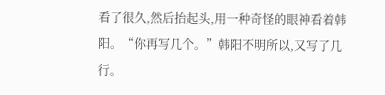看了很久,然后抬起头,用一种奇怪的眼神看着韩阳。“你再写几个。”韩阳不明所以,又写了几行。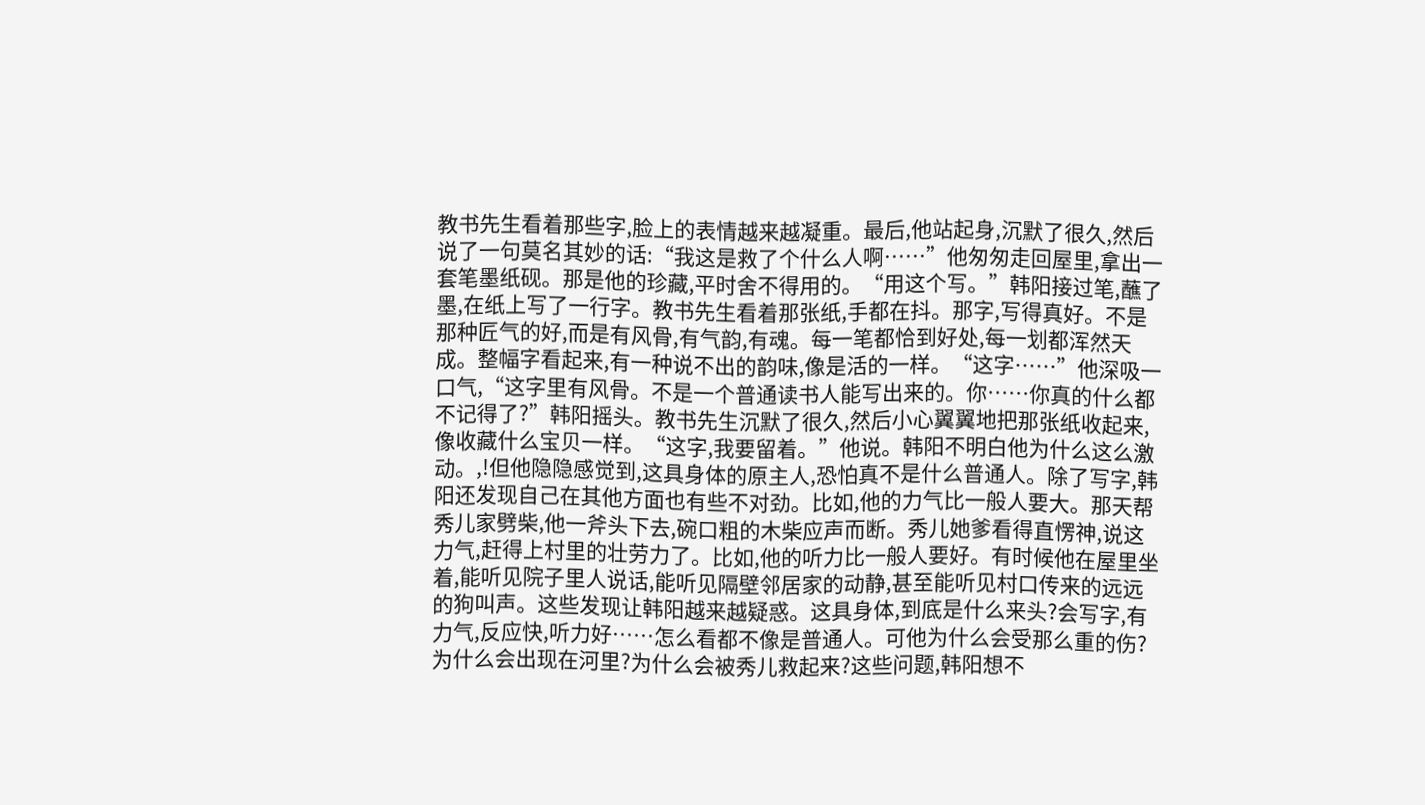教书先生看着那些字,脸上的表情越来越凝重。最后,他站起身,沉默了很久,然后说了一句莫名其妙的话:“我这是救了个什么人啊……”他匆匆走回屋里,拿出一套笔墨纸砚。那是他的珍藏,平时舍不得用的。“用这个写。”韩阳接过笔,蘸了墨,在纸上写了一行字。教书先生看着那张纸,手都在抖。那字,写得真好。不是那种匠气的好,而是有风骨,有气韵,有魂。每一笔都恰到好处,每一划都浑然天成。整幅字看起来,有一种说不出的韵味,像是活的一样。“这字……”他深吸一口气,“这字里有风骨。不是一个普通读书人能写出来的。你……你真的什么都不记得了?”韩阳摇头。教书先生沉默了很久,然后小心翼翼地把那张纸收起来,像收藏什么宝贝一样。“这字,我要留着。”他说。韩阳不明白他为什么这么激动。,!但他隐隐感觉到,这具身体的原主人,恐怕真不是什么普通人。除了写字,韩阳还发现自己在其他方面也有些不对劲。比如,他的力气比一般人要大。那天帮秀儿家劈柴,他一斧头下去,碗口粗的木柴应声而断。秀儿她爹看得直愣神,说这力气,赶得上村里的壮劳力了。比如,他的听力比一般人要好。有时候他在屋里坐着,能听见院子里人说话,能听见隔壁邻居家的动静,甚至能听见村口传来的远远的狗叫声。这些发现让韩阳越来越疑惑。这具身体,到底是什么来头?会写字,有力气,反应快,听力好……怎么看都不像是普通人。可他为什么会受那么重的伤?为什么会出现在河里?为什么会被秀儿救起来?这些问题,韩阳想不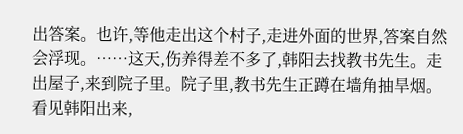出答案。也许,等他走出这个村子,走进外面的世界,答案自然会浮现。……这天,伤养得差不多了,韩阳去找教书先生。走出屋子,来到院子里。院子里,教书先生正蹲在墙角抽旱烟。看见韩阳出来,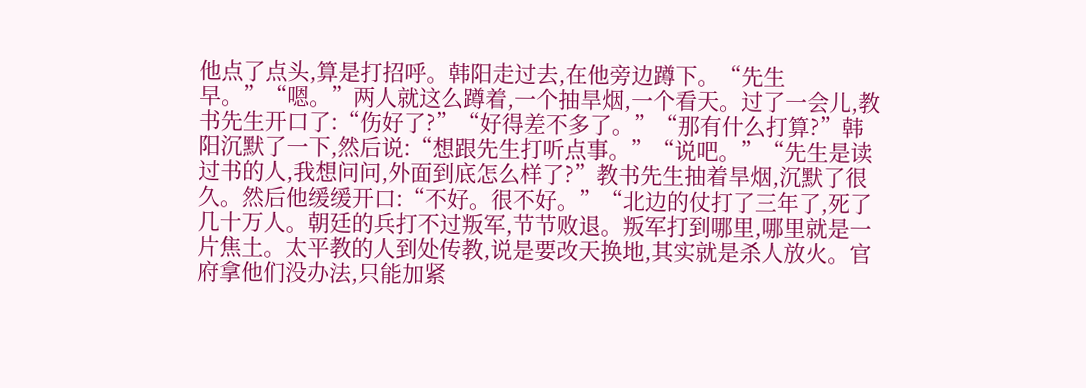他点了点头,算是打招呼。韩阳走过去,在他旁边蹲下。“先生早。”“嗯。”两人就这么蹲着,一个抽旱烟,一个看天。过了一会儿,教书先生开口了:“伤好了?”“好得差不多了。”“那有什么打算?”韩阳沉默了一下,然后说:“想跟先生打听点事。”“说吧。”“先生是读过书的人,我想问问,外面到底怎么样了?”教书先生抽着旱烟,沉默了很久。然后他缓缓开口:“不好。很不好。”“北边的仗打了三年了,死了几十万人。朝廷的兵打不过叛军,节节败退。叛军打到哪里,哪里就是一片焦土。太平教的人到处传教,说是要改天换地,其实就是杀人放火。官府拿他们没办法,只能加紧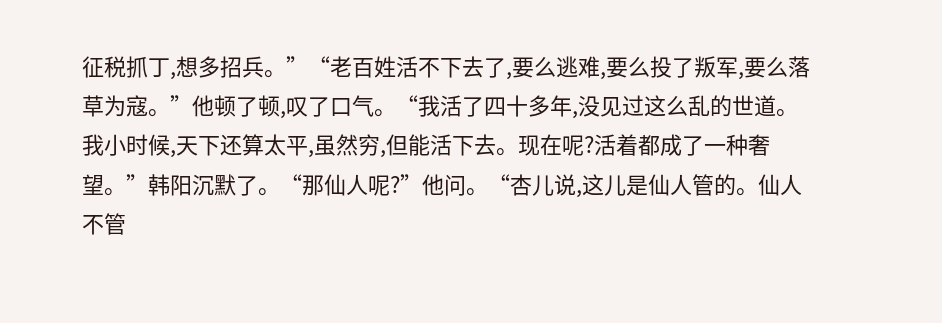征税抓丁,想多招兵。”“老百姓活不下去了,要么逃难,要么投了叛军,要么落草为寇。”他顿了顿,叹了口气。“我活了四十多年,没见过这么乱的世道。我小时候,天下还算太平,虽然穷,但能活下去。现在呢?活着都成了一种奢望。”韩阳沉默了。“那仙人呢?”他问。“杏儿说,这儿是仙人管的。仙人不管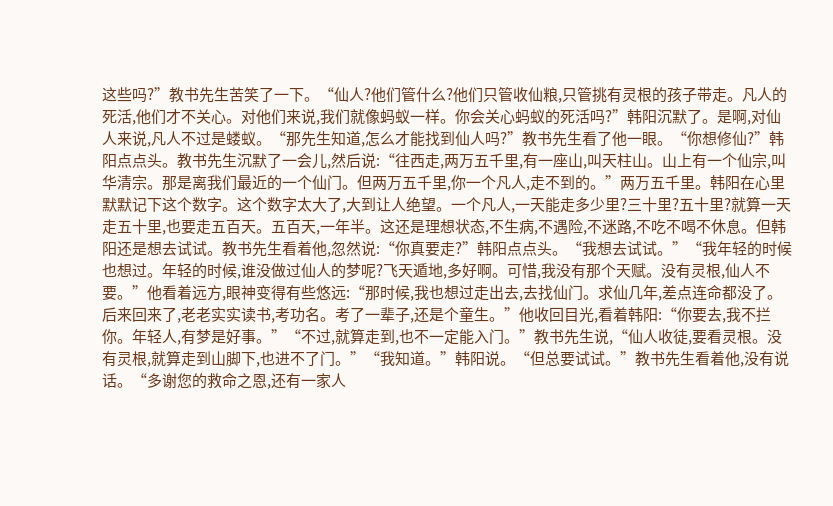这些吗?”教书先生苦笑了一下。“仙人?他们管什么?他们只管收仙粮,只管挑有灵根的孩子带走。凡人的死活,他们才不关心。对他们来说,我们就像蚂蚁一样。你会关心蚂蚁的死活吗?”韩阳沉默了。是啊,对仙人来说,凡人不过是蝼蚁。“那先生知道,怎么才能找到仙人吗?”教书先生看了他一眼。“你想修仙?”韩阳点点头。教书先生沉默了一会儿,然后说:“往西走,两万五千里,有一座山,叫天柱山。山上有一个仙宗,叫华清宗。那是离我们最近的一个仙门。但两万五千里,你一个凡人,走不到的。”两万五千里。韩阳在心里默默记下这个数字。这个数字太大了,大到让人绝望。一个凡人,一天能走多少里?三十里?五十里?就算一天走五十里,也要走五百天。五百天,一年半。这还是理想状态,不生病,不遇险,不迷路,不吃不喝不休息。但韩阳还是想去试试。教书先生看着他,忽然说:“你真要走?”韩阳点点头。“我想去试试。”“我年轻的时候也想过。年轻的时候,谁没做过仙人的梦呢?飞天遁地,多好啊。可惜,我没有那个天赋。没有灵根,仙人不要。”他看着远方,眼神变得有些悠远:“那时候,我也想过走出去,去找仙门。求仙几年,差点连命都没了。后来回来了,老老实实读书,考功名。考了一辈子,还是个童生。”他收回目光,看着韩阳:“你要去,我不拦你。年轻人,有梦是好事。”“不过,就算走到,也不一定能入门。”教书先生说,“仙人收徒,要看灵根。没有灵根,就算走到山脚下,也进不了门。”“我知道。”韩阳说。“但总要试试。”教书先生看着他,没有说话。“多谢您的救命之恩,还有一家人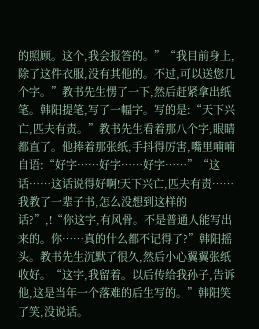的照顾。这个,我会报答的。”“我目前身上,除了这件衣服,没有其他的。不过,可以送您几个字。”教书先生愣了一下,然后赶紧拿出纸笔。韩阳提笔,写了一幅字。写的是:“天下兴亡,匹夫有责。”教书先生看着那八个字,眼睛都直了。他捧着那张纸,手抖得厉害,嘴里喃喃自语:“好字……好字……好字……”“这话……这话说得好啊!天下兴亡,匹夫有责……我教了一辈子书,怎么没想到这样的话?”,!“你这字,有风骨。不是普通人能写出来的。你……真的什么都不记得了?”韩阳摇头。教书先生沉默了很久,然后小心翼翼张纸收好。“这字,我留着。以后传给我孙子,告诉他,这是当年一个落难的后生写的。”韩阳笑了笑,没说话。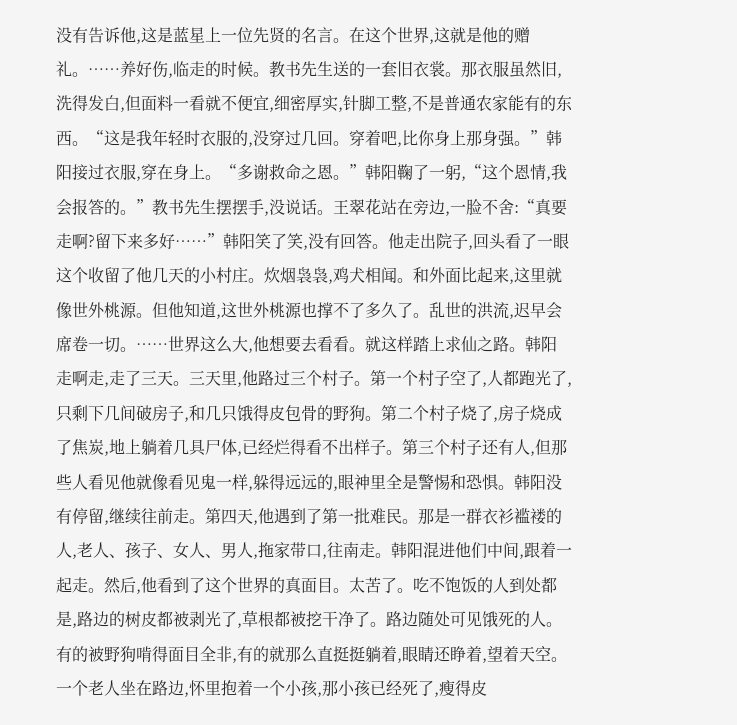没有告诉他,这是蓝星上一位先贤的名言。在这个世界,这就是他的赠礼。……养好伤,临走的时候。教书先生送的一套旧衣裳。那衣服虽然旧,洗得发白,但面料一看就不便宜,细密厚实,针脚工整,不是普通农家能有的东西。“这是我年轻时衣服的,没穿过几回。穿着吧,比你身上那身强。”韩阳接过衣服,穿在身上。“多谢救命之恩。”韩阳鞠了一躬,“这个恩情,我会报答的。”教书先生摆摆手,没说话。王翠花站在旁边,一脸不舍:“真要走啊?留下来多好……”韩阳笑了笑,没有回答。他走出院子,回头看了一眼这个收留了他几天的小村庄。炊烟袅袅,鸡犬相闻。和外面比起来,这里就像世外桃源。但他知道,这世外桃源也撑不了多久了。乱世的洪流,迟早会席卷一切。……世界这么大,他想要去看看。就这样踏上求仙之路。韩阳走啊走,走了三天。三天里,他路过三个村子。第一个村子空了,人都跑光了,只剩下几间破房子,和几只饿得皮包骨的野狗。第二个村子烧了,房子烧成了焦炭,地上躺着几具尸体,已经烂得看不出样子。第三个村子还有人,但那些人看见他就像看见鬼一样,躲得远远的,眼神里全是警惕和恐惧。韩阳没有停留,继续往前走。第四天,他遇到了第一批难民。那是一群衣衫褴褛的人,老人、孩子、女人、男人,拖家带口,往南走。韩阳混进他们中间,跟着一起走。然后,他看到了这个世界的真面目。太苦了。吃不饱饭的人到处都是,路边的树皮都被剥光了,草根都被挖干净了。路边随处可见饿死的人。有的被野狗啃得面目全非,有的就那么直挺挺躺着,眼睛还睁着,望着天空。一个老人坐在路边,怀里抱着一个小孩,那小孩已经死了,瘦得皮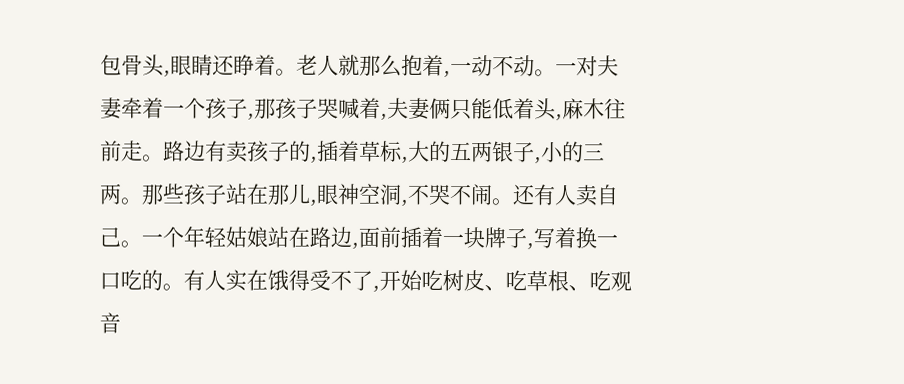包骨头,眼睛还睁着。老人就那么抱着,一动不动。一对夫妻牵着一个孩子,那孩子哭喊着,夫妻俩只能低着头,麻木往前走。路边有卖孩子的,插着草标,大的五两银子,小的三两。那些孩子站在那儿,眼神空洞,不哭不闹。还有人卖自己。一个年轻姑娘站在路边,面前插着一块牌子,写着换一口吃的。有人实在饿得受不了,开始吃树皮、吃草根、吃观音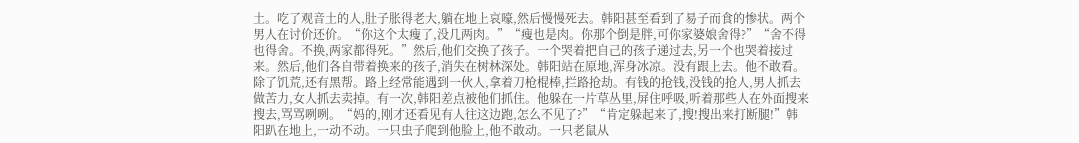土。吃了观音土的人,肚子胀得老大,躺在地上哀嚎,然后慢慢死去。韩阳甚至看到了易子而食的惨状。两个男人在讨价还价。“你这个太瘦了,没几两肉。”“瘦也是肉。你那个倒是胖,可你家婆娘舍得?”“舍不得也得舍。不换,两家都得死。”然后,他们交换了孩子。一个哭着把自己的孩子递过去,另一个也哭着接过来。然后,他们各自带着换来的孩子,消失在树林深处。韩阳站在原地,浑身冰凉。没有跟上去。他不敢看。除了饥荒,还有黑帮。路上经常能遇到一伙人,拿着刀枪棍棒,拦路抢劫。有钱的抢钱,没钱的抢人,男人抓去做苦力,女人抓去卖掉。有一次,韩阳差点被他们抓住。他躲在一片草丛里,屏住呼吸,听着那些人在外面搜来搜去,骂骂咧咧。“妈的,刚才还看见有人往这边跑,怎么不见了?”“肯定躲起来了,搜!搜出来打断腿!”韩阳趴在地上,一动不动。一只虫子爬到他脸上,他不敢动。一只老鼠从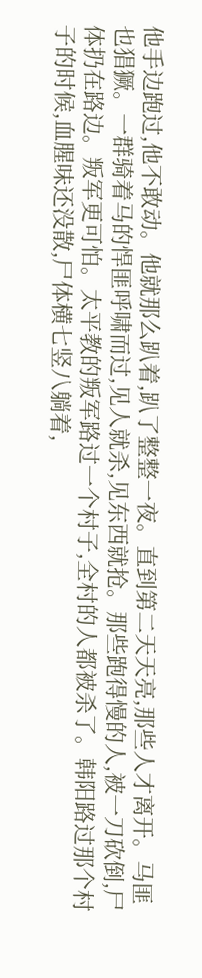他手边跑过,他不敢动。他就那么趴着,趴了整整一夜。直到第二天天亮,那些人才离开。马匪也猖獗。一群骑着马的悍匪呼啸而过,见人就杀,见东西就抢。那些跑得慢的人,被一刀砍倒,尸体扔在路边。叛军更可怕。太平教的叛军路过一个村子,全村的人都被杀了。韩阳路过那个村子的时候,血腥味还没散,尸体横七竖八躺着,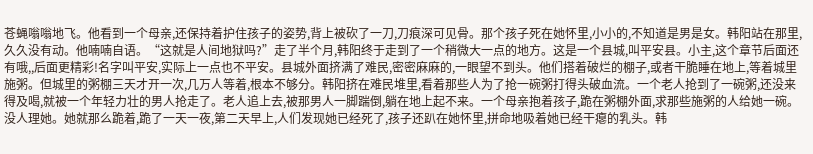苍蝇嗡嗡地飞。他看到一个母亲,还保持着护住孩子的姿势,背上被砍了一刀,刀痕深可见骨。那个孩子死在她怀里,小小的,不知道是男是女。韩阳站在那里,久久没有动。他喃喃自语。“这就是人间地狱吗?”走了半个月,韩阳终于走到了一个稍微大一点的地方。这是一个县城,叫平安县。小主,这个章节后面还有哦,,后面更精彩!名字叫平安,实际上一点也不平安。县城外面挤满了难民,密密麻麻的,一眼望不到头。他们搭着破烂的棚子,或者干脆睡在地上,等着城里施粥。但城里的粥棚三天才开一次,几万人等着,根本不够分。韩阳挤在难民堆里,看着那些人为了抢一碗粥打得头破血流。一个老人抢到了一碗粥,还没来得及喝,就被一个年轻力壮的男人抢走了。老人追上去,被那男人一脚踹倒,躺在地上起不来。一个母亲抱着孩子,跪在粥棚外面,求那些施粥的人给她一碗。没人理她。她就那么跪着,跪了一天一夜,第二天早上,人们发现她已经死了,孩子还趴在她怀里,拼命地吸着她已经干瘪的乳头。韩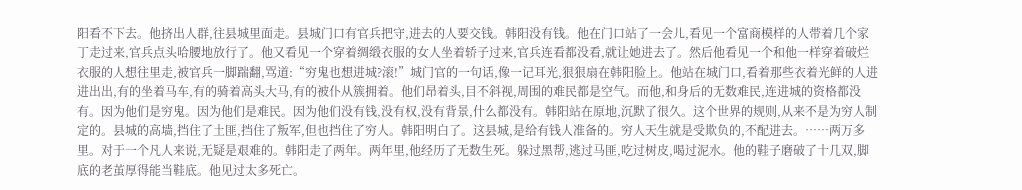阳看不下去。他挤出人群,往县城里面走。县城门口有官兵把守,进去的人要交钱。韩阳没有钱。他在门口站了一会儿,看见一个富商模样的人带着几个家丁走过来,官兵点头哈腰地放行了。他又看见一个穿着绸缎衣服的女人坐着轿子过来,官兵连看都没看,就让她进去了。然后他看见一个和他一样穿着破烂衣服的人想往里走,被官兵一脚踹翻,骂道:“穷鬼也想进城?滚!”城门官的一句话,像一记耳光,狠狠扇在韩阳脸上。他站在城门口,看着那些衣着光鲜的人进进出出,有的坐着马车,有的骑着高头大马,有的被仆从簇拥着。他们昂着头,目不斜视,周围的难民都是空气。而他,和身后的无数难民,连进城的资格都没有。因为他们是穷鬼。因为他们是难民。因为他们没有钱,没有权,没有背景,什么都没有。韩阳站在原地,沉默了很久。这个世界的规则,从来不是为穷人制定的。县城的高墙,挡住了土匪,挡住了叛军,但也挡住了穷人。韩阳明白了。这县城,是给有钱人准备的。穷人天生就是受欺负的,不配进去。……两万多里。对于一个凡人来说,无疑是艰难的。韩阳走了两年。两年里,他经历了无数生死。躲过黑帮,逃过马匪,吃过树皮,喝过泥水。他的鞋子磨破了十几双,脚底的老茧厚得能当鞋底。他见过太多死亡。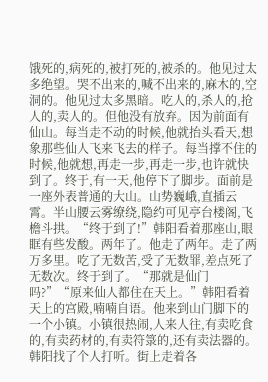饿死的,病死的,被打死的,被杀的。他见过太多绝望。哭不出来的,喊不出来的,麻木的,空洞的。他见过太多黑暗。吃人的,杀人的,抢人的,卖人的。但他没有放弃。因为前面有仙山。每当走不动的时候,他就抬头看天,想象那些仙人飞来飞去的样子。每当撑不住的时候,他就想,再走一步,再走一步,也许就快到了。终于,有一天,他停下了脚步。面前是一座外表普通的大山。山势巍峨,直插云霄。半山腰云雾缭绕,隐约可见亭台楼阁,飞檐斗拱。“终于到了!”韩阳看着那座山,眼眶有些发酸。两年了。他走了两年。走了两万多里。吃了无数苦,受了无数罪,差点死了无数次。终于到了。“那就是仙门吗?”“原来仙人都住在天上。”韩阳看着天上的宫殿,喃喃自语。他来到山门脚下的一个小镇。小镇很热闹,人来人往,有卖吃食的,有卖药材的,有卖符箓的,还有卖法器的。韩阳找了个人打听。街上走着各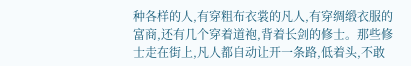种各样的人,有穿粗布衣裳的凡人,有穿绸缎衣服的富商,还有几个穿着道袍,背着长剑的修士。那些修士走在街上,凡人都自动让开一条路,低着头,不敢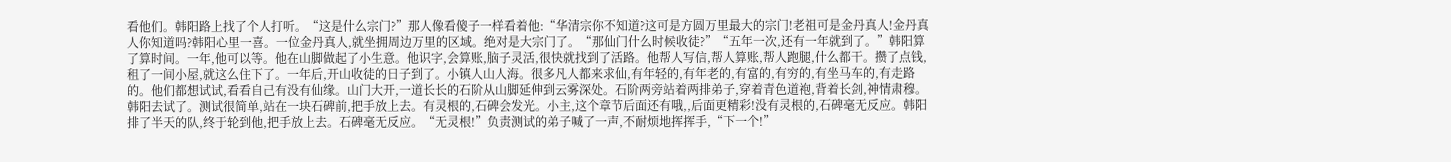看他们。韩阳路上找了个人打听。“这是什么宗门?”那人像看傻子一样看着他:“华清宗你不知道?这可是方圆万里最大的宗门!老祖可是金丹真人!金丹真人你知道吗?韩阳心里一喜。一位金丹真人,就坐拥周边万里的区域。绝对是大宗门了。“那仙门什么时候收徒?”“五年一次,还有一年就到了。”韩阳算了算时间。一年,他可以等。他在山脚做起了小生意。他识字,会算账,脑子灵活,很快就找到了活路。他帮人写信,帮人算账,帮人跑腿,什么都干。攒了点钱,租了一间小屋,就这么住下了。一年后,开山收徒的日子到了。小镇人山人海。很多凡人都来求仙,有年轻的,有年老的,有富的,有穷的,有坐马车的,有走路的。他们都想试试,看看自己有没有仙缘。山门大开,一道长长的石阶从山脚延伸到云雾深处。石阶两旁站着两排弟子,穿着青色道袍,背着长剑,神情肃穆。韩阳去试了。测试很简单,站在一块石碑前,把手放上去。有灵根的,石碑会发光。小主,这个章节后面还有哦,,后面更精彩!没有灵根的,石碑毫无反应。韩阳排了半天的队,终于轮到他,把手放上去。石碑毫无反应。“无灵根!”负责测试的弟子喊了一声,不耐烦地挥挥手,“下一个!”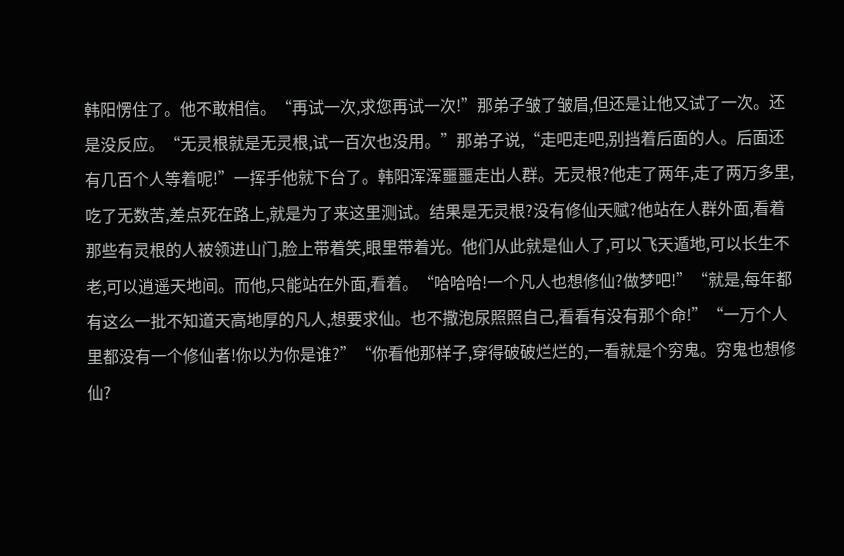韩阳愣住了。他不敢相信。“再试一次,求您再试一次!”那弟子皱了皱眉,但还是让他又试了一次。还是没反应。“无灵根就是无灵根,试一百次也没用。”那弟子说,“走吧走吧,别挡着后面的人。后面还有几百个人等着呢!”一挥手他就下台了。韩阳浑浑噩噩走出人群。无灵根?他走了两年,走了两万多里,吃了无数苦,差点死在路上,就是为了来这里测试。结果是无灵根?没有修仙天赋?他站在人群外面,看着那些有灵根的人被领进山门,脸上带着笑,眼里带着光。他们从此就是仙人了,可以飞天遁地,可以长生不老,可以逍遥天地间。而他,只能站在外面,看着。“哈哈哈!一个凡人也想修仙?做梦吧!”“就是,每年都有这么一批不知道天高地厚的凡人,想要求仙。也不撒泡尿照照自己,看看有没有那个命!”“一万个人里都没有一个修仙者!你以为你是谁?”“你看他那样子,穿得破破烂烂的,一看就是个穷鬼。穷鬼也想修仙?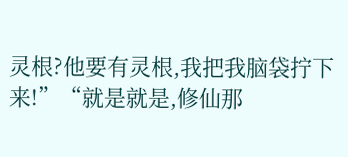灵根?他要有灵根,我把我脑袋拧下来!”“就是就是,修仙那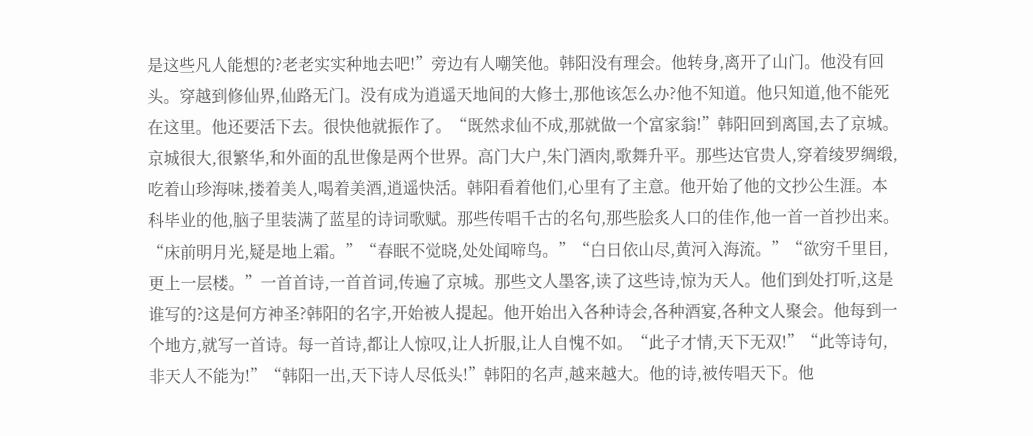是这些凡人能想的?老老实实种地去吧!”旁边有人嘲笑他。韩阳没有理会。他转身,离开了山门。他没有回头。穿越到修仙界,仙路无门。没有成为逍遥天地间的大修士,那他该怎么办?他不知道。他只知道,他不能死在这里。他还要活下去。很快他就振作了。“既然求仙不成,那就做一个富家翁!”韩阳回到离国,去了京城。京城很大,很繁华,和外面的乱世像是两个世界。高门大户,朱门酒肉,歌舞升平。那些达官贵人,穿着绫罗绸缎,吃着山珍海味,搂着美人,喝着美酒,逍遥快活。韩阳看着他们,心里有了主意。他开始了他的文抄公生涯。本科毕业的他,脑子里装满了蓝星的诗词歌赋。那些传唱千古的名句,那些脍炙人口的佳作,他一首一首抄出来。“床前明月光,疑是地上霜。”“春眠不觉晓,处处闻啼鸟。”“白日依山尽,黄河入海流。”“欲穷千里目,更上一层楼。”一首首诗,一首首词,传遍了京城。那些文人墨客,读了这些诗,惊为天人。他们到处打听,这是谁写的?这是何方神圣?韩阳的名字,开始被人提起。他开始出入各种诗会,各种酒宴,各种文人聚会。他每到一个地方,就写一首诗。每一首诗,都让人惊叹,让人折服,让人自愧不如。“此子才情,天下无双!”“此等诗句,非天人不能为!”“韩阳一出,天下诗人尽低头!”韩阳的名声,越来越大。他的诗,被传唱天下。他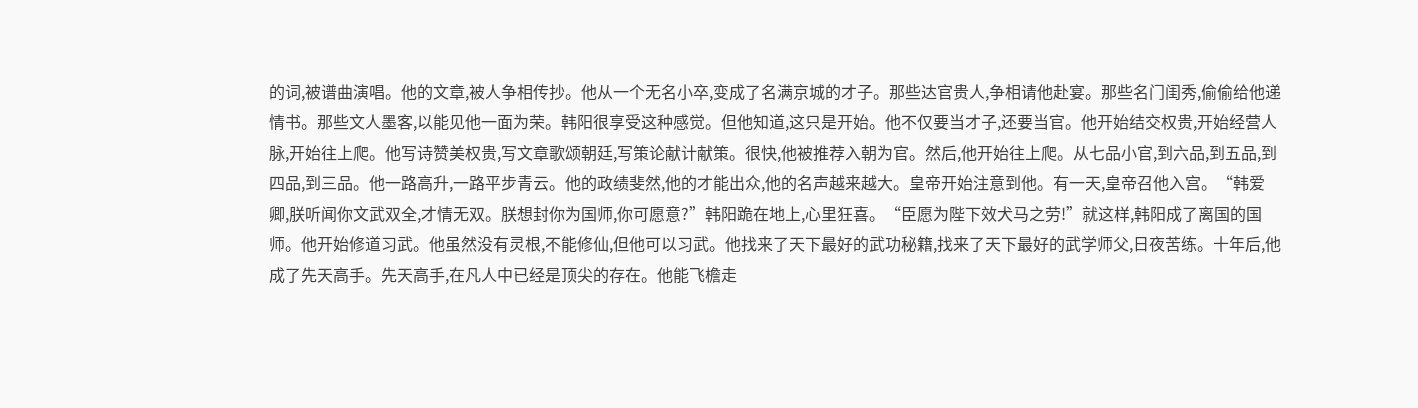的词,被谱曲演唱。他的文章,被人争相传抄。他从一个无名小卒,变成了名满京城的才子。那些达官贵人,争相请他赴宴。那些名门闺秀,偷偷给他递情书。那些文人墨客,以能见他一面为荣。韩阳很享受这种感觉。但他知道,这只是开始。他不仅要当才子,还要当官。他开始结交权贵,开始经营人脉,开始往上爬。他写诗赞美权贵,写文章歌颂朝廷,写策论献计献策。很快,他被推荐入朝为官。然后,他开始往上爬。从七品小官,到六品,到五品,到四品,到三品。他一路高升,一路平步青云。他的政绩斐然,他的才能出众,他的名声越来越大。皇帝开始注意到他。有一天,皇帝召他入宫。“韩爱卿,朕听闻你文武双全,才情无双。朕想封你为国师,你可愿意?”韩阳跪在地上,心里狂喜。“臣愿为陛下效犬马之劳!”就这样,韩阳成了离国的国师。他开始修道习武。他虽然没有灵根,不能修仙,但他可以习武。他找来了天下最好的武功秘籍,找来了天下最好的武学师父,日夜苦练。十年后,他成了先天高手。先天高手,在凡人中已经是顶尖的存在。他能飞檐走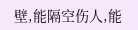壁,能隔空伤人,能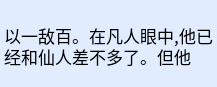以一敌百。在凡人眼中,他已经和仙人差不多了。但他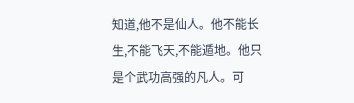知道,他不是仙人。他不能长生,不能飞天,不能遁地。他只是个武功高强的凡人。可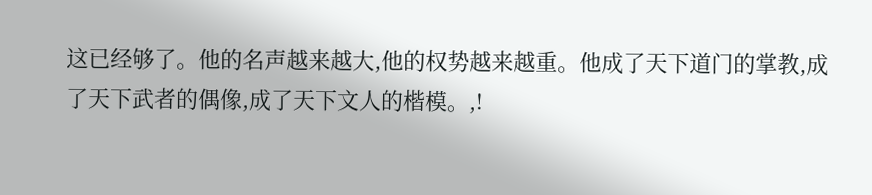这已经够了。他的名声越来越大,他的权势越来越重。他成了天下道门的掌教,成了天下武者的偶像,成了天下文人的楷模。,!